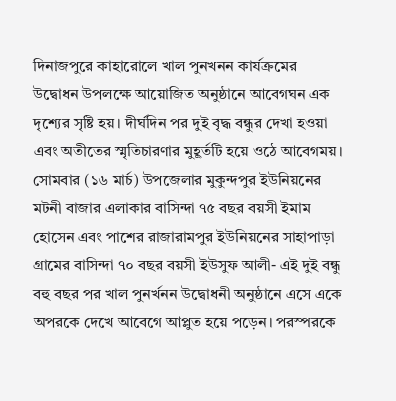দিনাজপুরে কাহারোলে খাল পুনখনন কার্যক্রমের উদ্বোধন উপলক্ষে আয়োজিত অনুষ্ঠানে আবেগঘন এক দৃশ্যের সৃষ্টি হয়। দীর্ঘদিন পর দুই বৃদ্ধ বন্ধুর দেখা হওয়া এবং অতীতের স্মৃতিচারণার মুহূর্তটি হয়ে ওঠে আবেগময়।
সোমবার (১৬ মার্চ) উপজেলার মুকুন্দপুর ইউনিয়নের মটনী বাজার এলাকার বাসিন্দা ৭৫ বছর বয়সী ইমাম হোসেন এবং পাশের রাজারামপুর ইউনিয়নের সাহাপাড়া গ্রামের বাসিন্দা ৭০ বছর বয়সী ইউসুফ আলী- এই দুই বন্ধু বহু বছর পর খাল পুনর্খনন উদ্বোধনী অনুষ্ঠানে এসে একে অপরকে দেখে আবেগে আপ্লুত হয়ে পড়েন। পরস্পরকে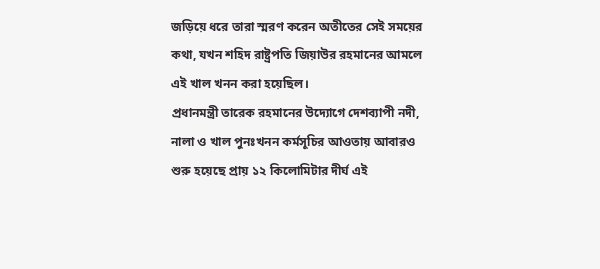জড়িয়ে ধরে তারা স্মরণ করেন অতীতের সেই সময়ের কথা, যখন শহিদ রাষ্ট্রপতি জিয়াউর রহমানের আমলে এই খাল খনন করা হয়েছিল।
প্রধানমন্ত্রী তারেক রহমানের উদ্যোগে দেশব্যাপী নদী, নালা ও খাল পুনঃখনন কর্মসূচির আওতায় আবারও শুরু হয়েছে প্রায় ১২ কিলোমিটার দীর্ঘ এই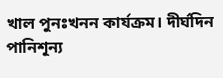খাল পুনঃখনন কার্যক্রম। দীর্ঘদিন পানিশূন্য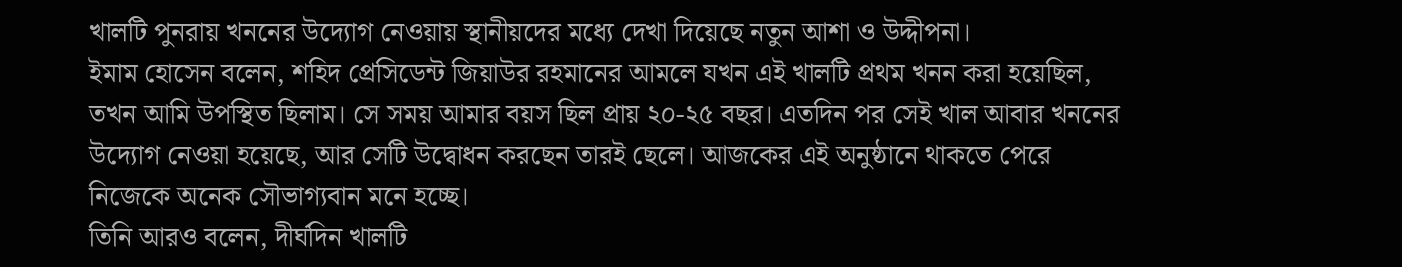খালটি পুনরায় খননের উদ্যোগ নেওয়ায় স্থানীয়দের মধ্যে দেখা দিয়েছে নতুন আশা ও উদ্দীপনা।
ইমাম হোসেন বলেন, শহিদ প্রেসিডেন্ট জিয়াউর রহমানের আমলে যখন এই খালটি প্রথম খনন করা হয়েছিল, তখন আমি উপস্থিত ছিলাম। সে সময় আমার বয়স ছিল প্রায় ২০-২৫ বছর। এতদিন পর সেই খাল আবার খননের উদ্যোগ নেওয়া হয়েছে, আর সেটি উদ্বোধন করছেন তারই ছেলে। আজকের এই অনুষ্ঠানে থাকতে পেরে নিজেকে অনেক সৌভাগ্যবান মনে হচ্ছে।
তিনি আরও বলেন, দীর্ঘদিন খালটি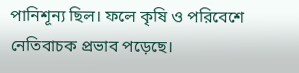পানিশূন্য ছিল। ফলে কৃষি ও পরিবেশে নেতিবাচক প্রভাব পড়েছে।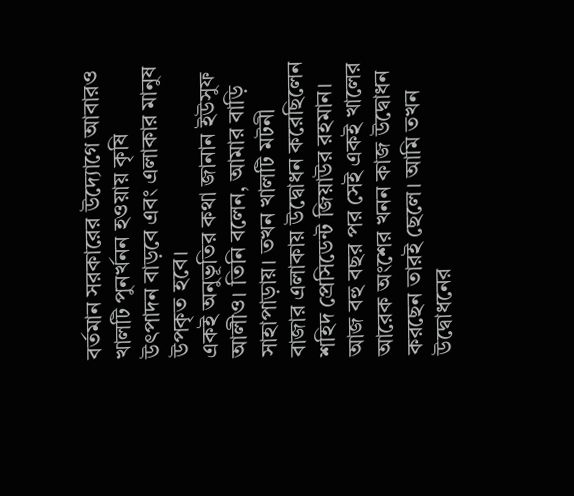বর্তমান সরকারের উদ্যোগে আবারও খালটি পুনর্খনন হওয়ায় কৃষি উৎপাদন বাড়বে এবং এলাকার মানুষ উপকৃত হবে।
একই অনুভূতির কথা জানান ইউসুফ আলীও। তিনি বলেন, আমার বাড়ি সাহাপাড়ায়। তখন খালটি মটনী বাজার এলাকায় উদ্বোধন করেছিলেন শহিদ প্রেসিডেন্ট জিয়াউর রহমান। আজ বহু বছর পর সেই একই খালের আরেক অংশের খনন কাজ উদ্বোধন করছেন তারই ছেলে। আমি তখন উদ্বোধনের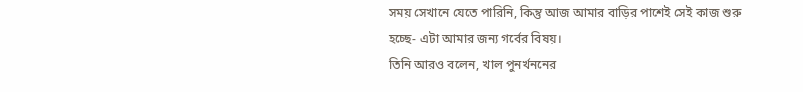সময় সেখানে যেতে পারিনি, কিন্তু আজ আমার বাড়ির পাশেই সেই কাজ শুরু হচ্ছে- এটা আমার জন্য গর্বের বিষয়।
তিনি আরও বলেন, খাল পুনর্খননের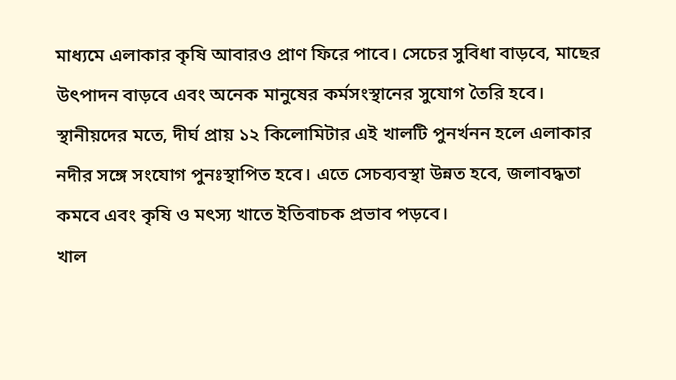মাধ্যমে এলাকার কৃষি আবারও প্রাণ ফিরে পাবে। সেচের সুবিধা বাড়বে, মাছের উৎপাদন বাড়বে এবং অনেক মানুষের কর্মসংস্থানের সুযোগ তৈরি হবে।
স্থানীয়দের মতে, দীর্ঘ প্রায় ১২ কিলোমিটার এই খালটি পুনর্খনন হলে এলাকার নদীর সঙ্গে সংযোগ পুনঃস্থাপিত হবে। এতে সেচব্যবস্থা উন্নত হবে, জলাবদ্ধতা কমবে এবং কৃষি ও মৎস্য খাতে ইতিবাচক প্রভাব পড়বে।
খাল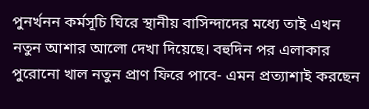পুনর্খনন কর্মসূচি ঘিরে স্থানীয় বাসিন্দাদের মধ্যে তাই এখন নতুন আশার আলো দেখা দিয়েছে। বহুদিন পর এলাকার পুরোনো খাল নতুন প্রাণ ফিরে পাবে- এমন প্রত্যাশাই করছেন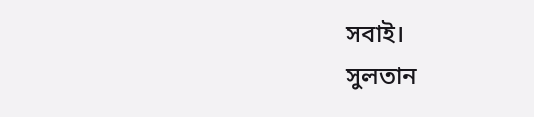সবাই।
সুলতান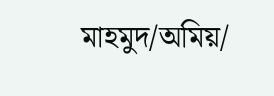মাহমুদ/অমিয়/